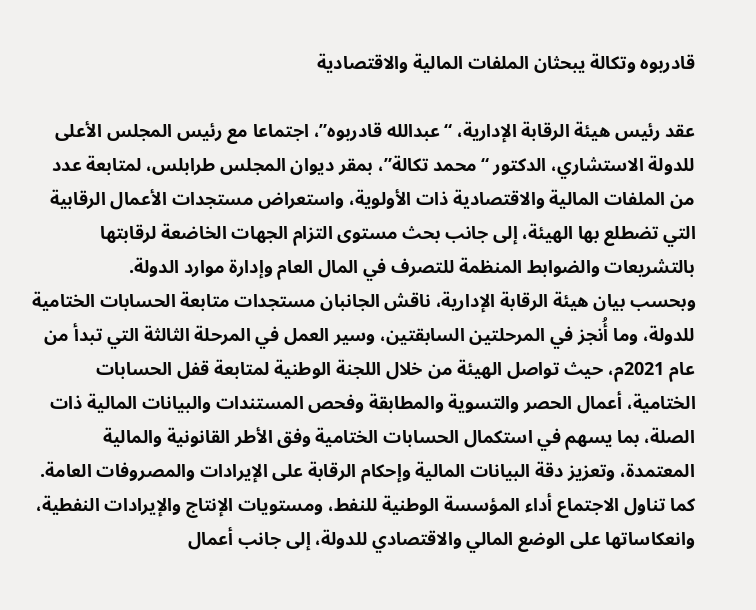قادربوه وتكالة يبحثان الملفات المالية والاقتصادية

عقد رئيس هيئة الرقابة الإدارية، “عبدالله قادربوه”، اجتماعا مع رئيس المجلس الأعلى للدولة الاستشاري، الدكتور “محمد تكالة”، بمقر ديوان المجلس طرابلس، لمتابعة عدد من الملفات المالية والاقتصادية ذات الأولوية، واستعراض مستجدات الأعمال الرقابية التي تضطلع بها الهيئة، إلى جانب بحث مستوى التزام الجهات الخاضعة لرقابتها بالتشريعات والضوابط المنظمة للتصرف في المال العام وإدارة موارد الدولة.
وبحسب بيان هيئة الرقابة الإدارية، ناقش الجانبان مستجدات متابعة الحسابات الختامية للدولة، وما أُنجز في المرحلتين السابقتين، وسير العمل في المرحلة الثالثة التي تبدأ من عام 2021م، حيث تواصل الهيئة من خلال اللجنة الوطنية لمتابعة قفل الحسابات الختامية، أعمال الحصر والتسوية والمطابقة وفحص المستندات والبيانات المالية ذات الصلة، بما يسهم في استكمال الحسابات الختامية وفق الأطر القانونية والمالية المعتمدة، وتعزيز دقة البيانات المالية وإحكام الرقابة على الإيرادات والمصروفات العامة.
كما تناول الاجتماع أداء المؤسسة الوطنية للنفط، ومستويات الإنتاج والإيرادات النفطية، وانعكاساتها على الوضع المالي والاقتصادي للدولة، إلى جانب أعمال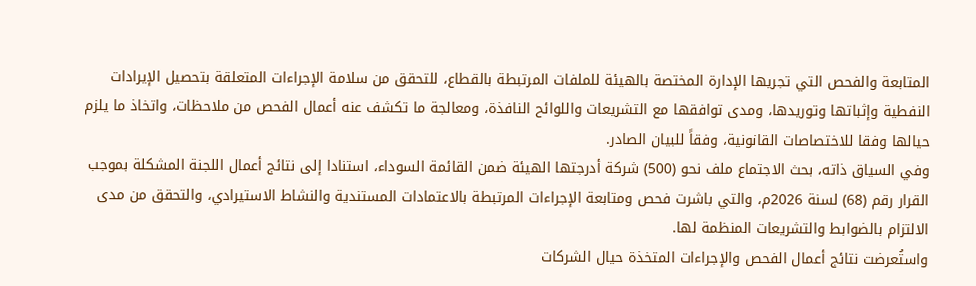المتابعة والفحص التي تجريها الإدارة المختصة بالهيئة للملفات المرتبطة بالقطاع، للتحقق من سلامة الإجراءات المتعلقة بتحصيل الإيرادات النفطية وإثباتها وتوريدها، ومدى توافقها مع التشريعات واللوائح النافذة، ومعالجة ما تكشف عنه أعمال الفحص من ملاحظات، واتخاذ ما يلزم حيالها وفقا للاختصاصات القانونية، وفقاً للبيان الصادر.
وفي السياق ذاته، بحث الاجتماع ملف نحو (500) شركة أدرجتها الهيئة ضمن القائمة السوداء، استنادا إلى نتائج أعمال اللجنة المشكلة بموجب القرار رقم (68) لسنة 2026م، والتي باشرت فحص ومتابعة الإجراءات المرتبطة بالاعتمادات المستندية والنشاط الاستيرادي، والتحقق من مدى الالتزام بالضوابط والتشريعات المنظمة لها.
واستُعرضت نتائج أعمال الفحص والإجراءات المتخذة حيال الشركات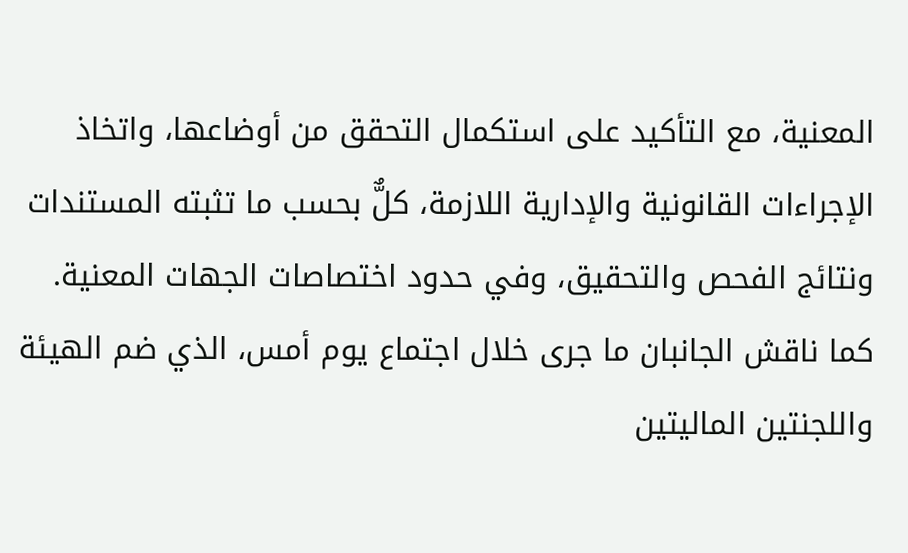المعنية، مع التأكيد على استكمال التحقق من أوضاعها، واتخاذ الإجراءات القانونية والإدارية اللازمة، كلٌّ بحسب ما تثبته المستندات ونتائج الفحص والتحقيق، وفي حدود اختصاصات الجهات المعنية.
كما ناقش الجانبان ما جرى خلال اجتماع يوم أمس، الذي ضم الهيئة واللجنتين الماليتين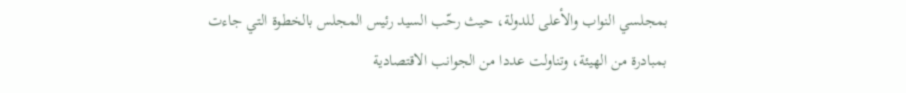بمجلسي النواب والأعلى للدولة، حيث رحّب السيد رئيس المجلس بالخطوة التي جاءت بمبادرة من الهيئة، وتناولت عددا من الجوانب الاقتصادية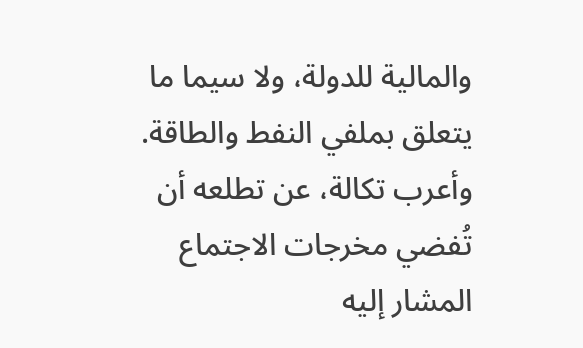والمالية للدولة، ولا سيما ما يتعلق بملفي النفط والطاقة.
وأعرب تكالة، عن تطلعه أن تُفضي مخرجات الاجتماع المشار إليه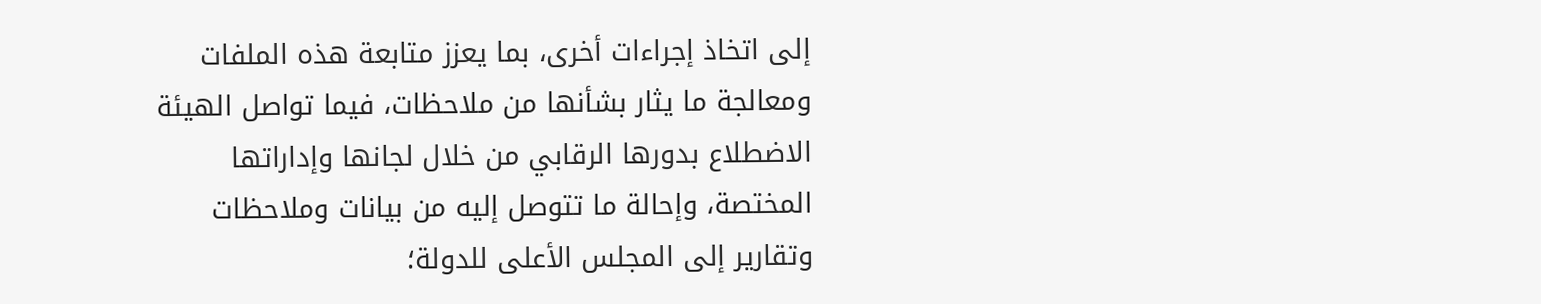إلى اتخاذ إجراءات أخرى، بما يعزز متابعة هذه الملفات ومعالجة ما يثار بشأنها من ملاحظات، فيما تواصل الهيئة الاضطلاع بدورها الرقابي من خلال لجانها وإداراتها المختصة، وإحالة ما تتوصل إليه من بيانات وملاحظات وتقارير إلى المجلس الأعلى للدولة؛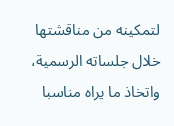لتمكينه من مناقشتها خلال جلساته الرسمية، واتخاذ ما يراه مناسبا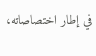في إطار اختصاصاته،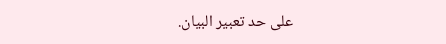على حد تعبير البيان.